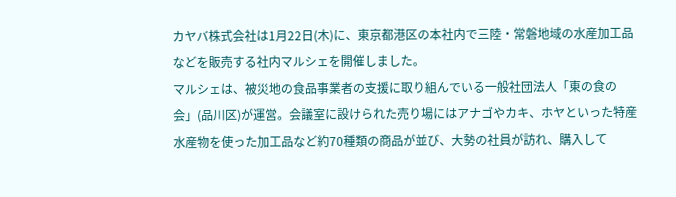カヤバ株式会社は1月22日(木)に、東京都港区の本社内で三陸・常磐地域の水産加工品などを販売する社内マルシェを開催しました。
マルシェは、被災地の食品事業者の支援に取り組んでいる一般社団法人「東の食の会」(品川区)が運営。会議室に設けられた売り場にはアナゴやカキ、ホヤといった特産水産物を使った加工品など約70種類の商品が並び、大勢の社員が訪れ、購入して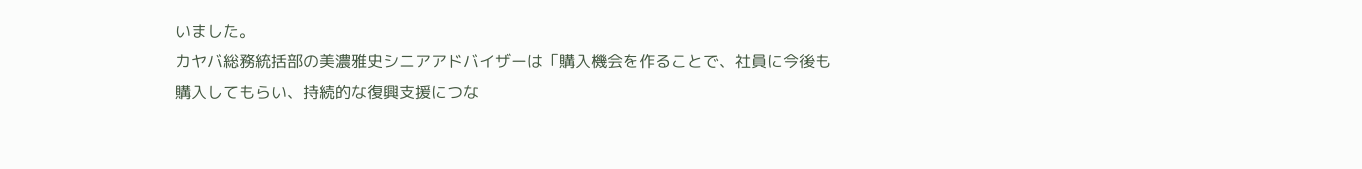いました。
カヤバ総務統括部の美濃雅史シニアアドバイザーは「購入機会を作ることで、社員に今後も購入してもらい、持続的な復興支援につな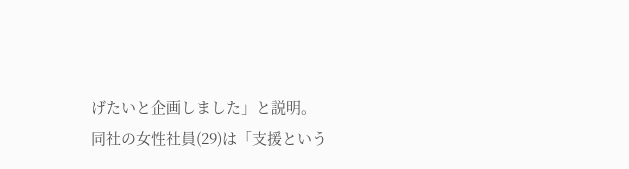げたいと企画しました」と説明。
同社の女性社員(29)は「支援という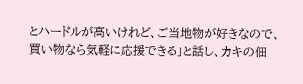とハードルが高いけれど、ご当地物が好きなので、買い物なら気軽に応援できる」と話し、カキの佃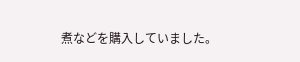煮などを購入していました。